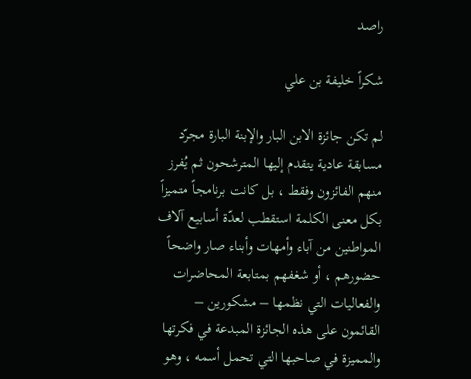راصد

شكراً خليفة بن علي

لم تكن جائزة الابن البار والإبنة البارة مجرّد مسابقة عادية يتقدم إليها المترشحون ثم يُفرز منهم الفائزون وفقط ، بل كانت برنامجاً متميزاً بكل معنى الكلمة استقطب لعدّة أسابيع آلاف المواطنين من آباء وأمهات وأبناء صار واضحاً  حضورهم ، أو شغفهم بمتابعة المحاضرات والفعاليات التي نظمها – مشكورين – القائمون على هذه الجائزة المبدعة في فكرتها والمميزة في صاحبها التي تحمل أسمه ، وهو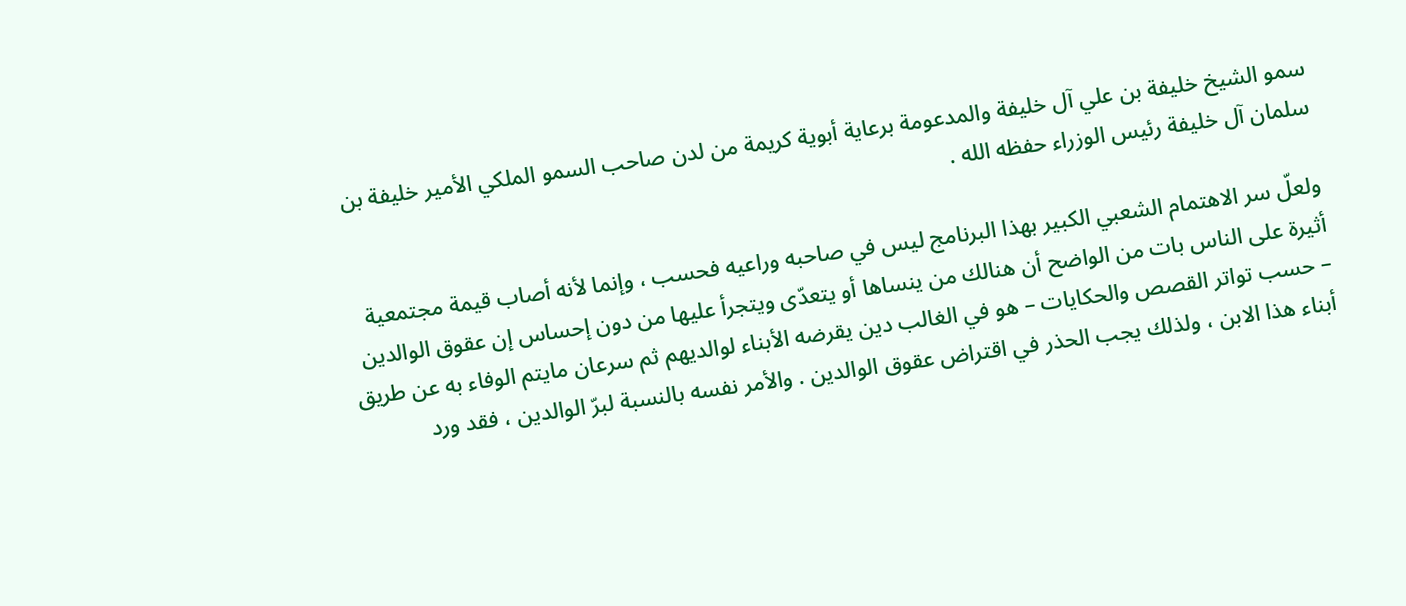سمو الشيخ خليفة بن علي آل خليفة والمدعومة برعاية أبوية كريمة من لدن صاحب السمو الملكي الأمير خليفة بن سلمان آل خليفة رئيس الوزراء حفظه الله .

ولعلّ سر الاهتمام الشعبي الكبير بهذا البرنامج ليس في صاحبه وراعيه فحسب ، وإنما لأنه أصاب قيمة مجتمعية أثيرة على الناس بات من الواضح أن هنالك من ينساها أو يتعدّى ويتجرأ عليها من دون إحساس إن عقوق الوالدين – حسب تواتر القصص والحكايات – هو في الغالب دين يقرضه الأبناء لوالديهم ثم سرعان مايتم الوفاء به عن طريق أبناء هذا الابن ، ولذلك يجب الحذر في اقتراض عقوق الوالدين . والأمر نفسه بالنسبة لبرّ الوالدين ، فقد ورد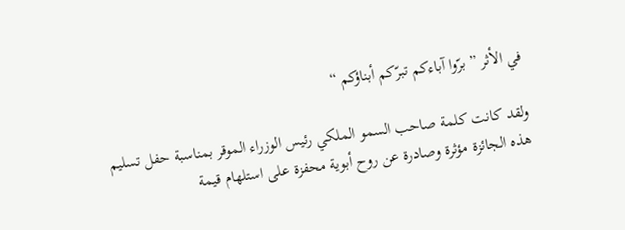في الأثر ” برّوا آباءكم تبرّكم أبناؤكم “

ولقد كانت كلمة صاحب السمو الملكي رئيس الوزراء الموقر بمناسبة حفل تسليم هذه الجائزة مؤثرة وصادرة عن روح أبوية محفزة على استلهام قيمة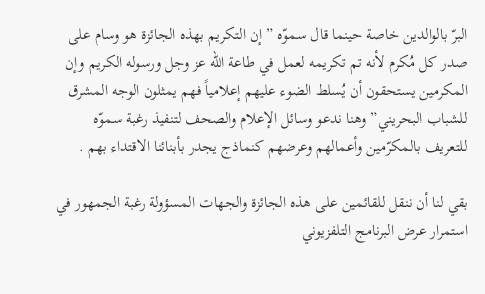البرّ بالوالدين خاصة حينما قال سموّه ” إن التكريم بهذه الجائزة هو وسام على صدر كل مُكرم لأنه تم تكريمه لعمل في طاعة الله عز وجل ورسوله الكريم وإن المكرمين يستحقون أن يُسلط الضوء عليهم إعلامياً فهم يمثلون الوجه المشرق للشباب البحريني” وهنا ندعو وسائل الإعلام والصحف لتنفيذ رغبة سموّه للتعريف بالمكرّمين وأعمالهم وعرضهم كنماذج يجدر بأبنائنا الاقتداء بهم .

بقي لنا أن ننقل للقائمين على هذه الجائزة والجهات المسؤولة رغبة الجمهور في استمرار عرض البرنامج التلفزيوني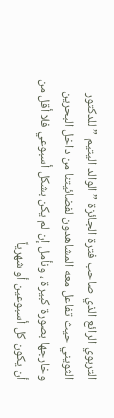التربوي الرائع الذي صاحب فترة الجائزة ” الوالد اليتيم ” للدكتور الثويني حيث تفاعل معه المشاهدون لفضائيتنا من داخل البحرين وخارجها بصورة كبيرة ، ونأمل إن لم يكن بشكل أسبوعي فلا أقل من أن يكون كل أسبوعين أو شهرياً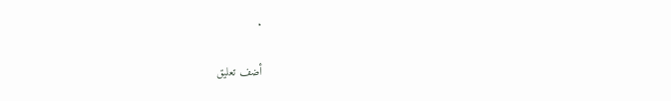.

أضف تعليق